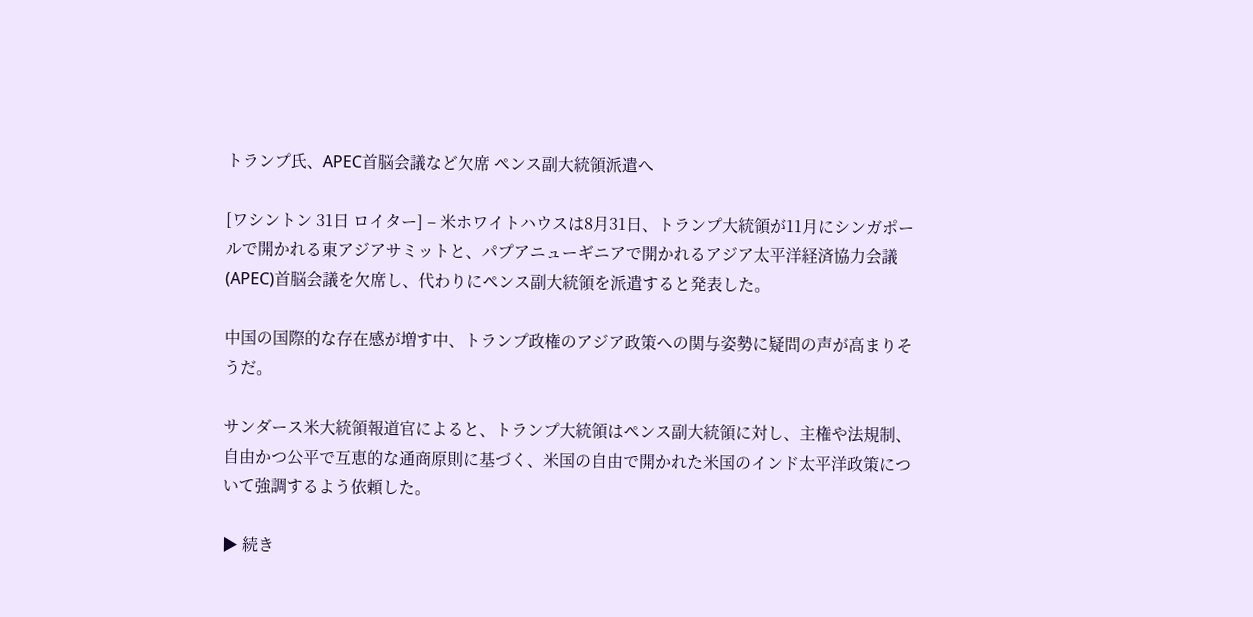トランプ氏、APEC首脳会議など欠席 ペンス副大統領派遣へ

[ワシントン 31日 ロイター] – 米ホワイトハウスは8月31日、トランプ大統領が11月にシンガポールで開かれる東アジアサミットと、パプアニューギニアで開かれるアジア太平洋経済協力会議(APEC)首脳会議を欠席し、代わりにペンス副大統領を派遣すると発表した。

中国の国際的な存在感が増す中、トランプ政権のアジア政策への関与姿勢に疑問の声が高まりそうだ。

サンダース米大統領報道官によると、トランプ大統領はペンス副大統領に対し、主権や法規制、自由かつ公平で互恵的な通商原則に基づく、米国の自由で開かれた米国のインド太平洋政策について強調するよう依頼した。

▶ 続き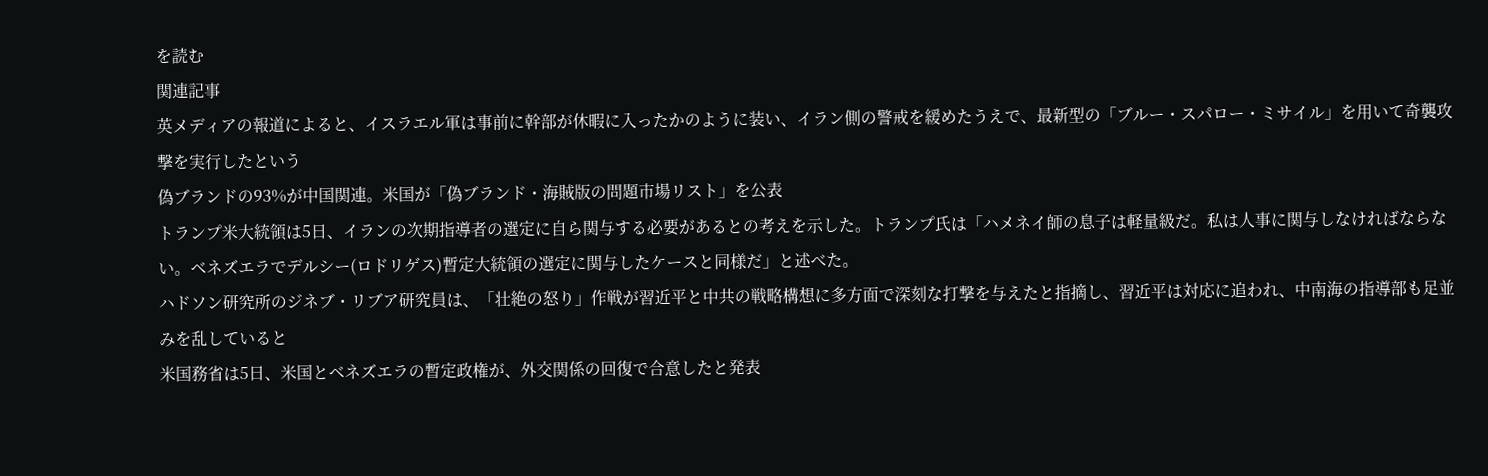を読む
関連記事
英メディアの報道によると、イスラエル軍は事前に幹部が休暇に入ったかのように装い、イラン側の警戒を緩めたうえで、最新型の「ブルー・スパロー・ミサイル」を用いて奇襲攻撃を実行したという
偽ブランドの93%が中国関連。米国が「偽ブランド・海賊版の問題市場リスト」を公表
トランプ米大統領は5日、イランの次期指導者の選定に自ら関与する必要があるとの考えを示した。トランプ氏は「ハメネイ師の息子は軽量級だ。私は人事に関与しなければならない。ベネズエラでデルシー(ロドリゲス)暫定大統領の選定に関与したケースと同様だ」と述べた。
ハドソン研究所のジネブ・リブア研究員は、「壮絶の怒り」作戦が習近平と中共の戦略構想に多方面で深刻な打撃を与えたと指摘し、習近平は対応に追われ、中南海の指導部も足並みを乱していると
米国務省は5日、米国とベネズエラの暫定政権が、外交関係の回復で合意したと発表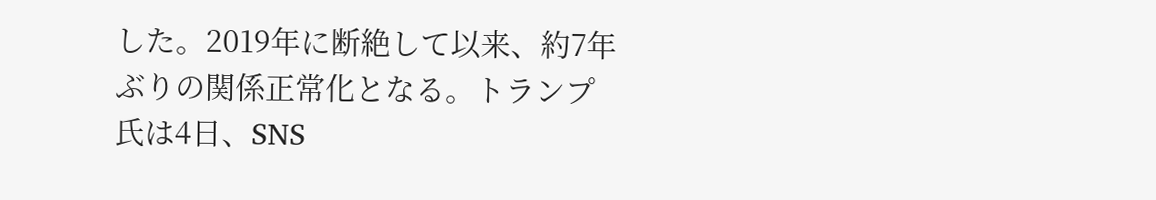した。2019年に断絶して以来、約7年ぶりの関係正常化となる。トランプ氏は4日、SNS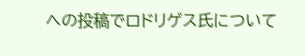への投稿でロドリゲス氏について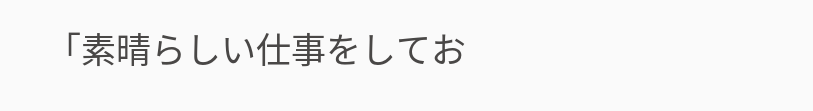「素晴らしい仕事をしてお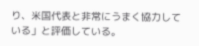り、米国代表と非常にうまく協力している」と評価している。